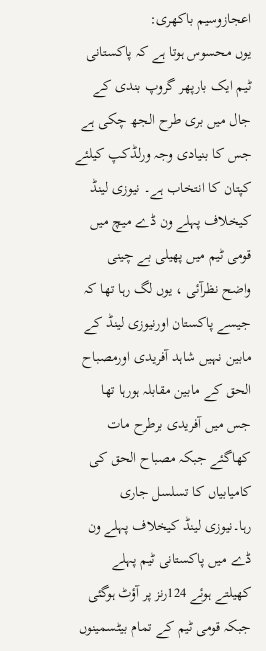اعجازوسیم باکھری:
یوں محسوس ہوتا ہے کہ پاکستانی ٹیم ایک بارپھر گروپ بندی کے جال میں بری طرح الجھ چکی ہے جس کا بنیادی وجہ ورلڈکپ کیلئے کپتان کا انتخاب ہے۔ نیوزی لینڈ کیخلاف پہلے ون ڈے میچ میں قومی ٹیم میں پھیلی بے چینی واضح نظرآئی ، یوں لگ رہا تھا کہ جیسے پاکستان اورنیوزی لینڈ کے مابین نہیں شاہد آفریدی اورمصباح الحق کے مابین مقابلہ ہورہا تھا جس میں آفریدی برطرح مات کھاگئے جبکہ مصباح الحق کی کامیابیاں کا تسلسل جاری رہا۔نیوزی لینڈ کیخلاف پہلے ون ڈے میں پاکستانی ٹیم پہلے کھیلتے ہوئے 124رنز پر آؤٹ ہوگئی جبکہ قومی ٹیم کے تمام بیٹسمینوں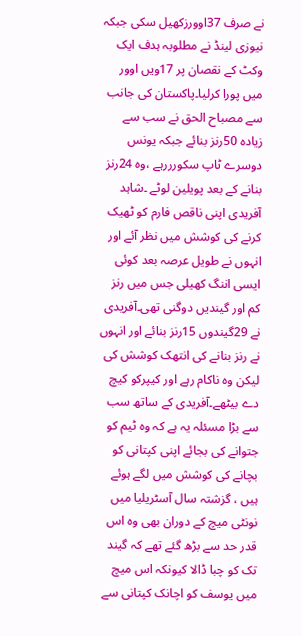نے صرف 37اوورزکھیل سکی جبکہ نیوزی لینڈ نے مطلوبہ ہدف ایک وکٹ کے نقصان پر 17ویں اوور میں پورا کرلیا۔پاکستان کی جانب سے مصباح الحق نے سب سے زیادہ 50رنز بنائے جبکہ یونس دوسرے ٹاپ سکورررہے ،وہ 24رنز بنانے کے بعد پویلین لوٹے ۔شاہد آفریدی اپنی ناقص فارم کو ٹھیک کرنے کی کوشش میں نظر آئے اور انہوں نے طویل عرصہ بعد کوئی ایسی اننگ کھیلی جس میں رنز کم اور گیندیں دوگنی تھی۔آفریدی نے 29گیندوں 15رنز بنائے اور انہوں نے رنز بنانے کی انتھک کوشش کی لیکن وہ ناکام رہے اور کیپرکو کیچ دے بیٹھے۔آفریدی کے ساتھ سب سے بڑا مسئلہ یہ ہے کہ وہ ٹیم کو جتوانے کی بجائے اپنی کپتانی کو بچانے کی کوشش میں لگے ہوئے ہیں ، گزشتہ سال آسٹریلیا میں نونٹی میچ کے دوران بھی وہ اس قدر حد سے بڑھ گئے تھے کہ گیند تک کو چبا ڈالا کیونکہ اس میچ میں یوسف کو اچانک کپتانی سے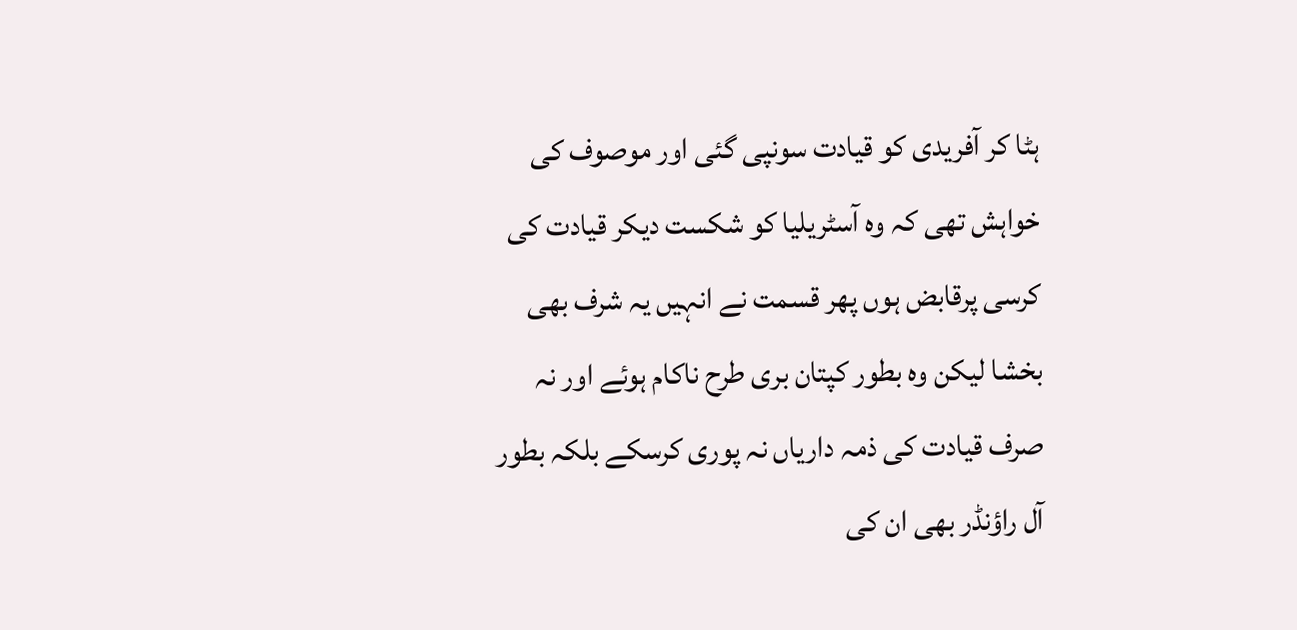ہٹا کر آفریدی کو قیادت سونپی گئی اور موصوف کی خواہش تھی کہ وہ آسٹریلیا کو شکست دیکر قیادت کی کرسی پرقابض ہوں پھر قسمت نے انہیں یہ شرف بھی بخشا لیکن وہ بطور کپتان بری طرح ناکام ہوئے اور نہ صرف قیادت کی ذمہ داریاں نہ پوری کرسکے بلکہ بطور آل راؤنڈر بھی ان کی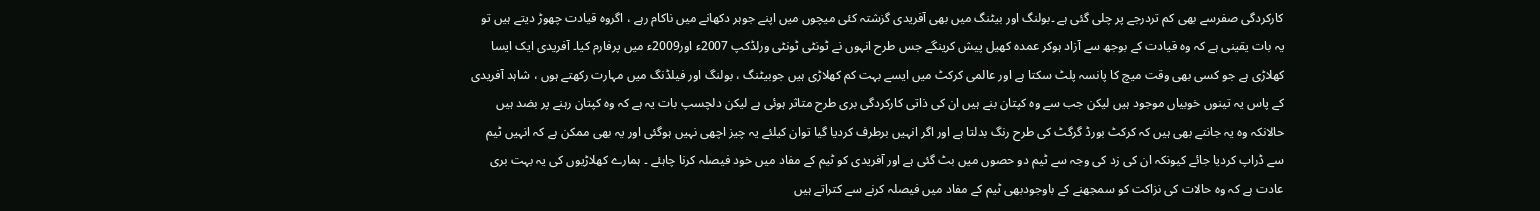کارکردگی صفرسے بھی کم تردرجے پر چلی گئی ہے ۔بولنگ اور بیٹنگ میں بھی آفریدی گزشتہ کئی میچوں میں اپنے جوہر دکھانے میں ناکام رہے ، اگروہ قیادت چھوڑ دیتے ہیں تو یہ بات یقینی ہے کہ وہ قیادت کے بوجھ سے آزاد ہوکر عمدہ کھیل پیش کرینگے جس طرح انہوں نے ٹونٹی ٹونٹی ورلڈکپ 2007ء اور2009ء میں پرفارم کیا۔ آفریدی ایک ایسا کھلاڑی ہے جو کسی بھی وقت میچ کا پانسہ پلٹ سکتا ہے اور عالمی کرکٹ میں ایسے بہت کم کھلاڑی ہیں جوبیٹنگ ، بولنگ اور فیلڈنگ میں مہارت رکھتے ہوں ، شاہد آفریدی کے پاس یہ تینوں خوبیاں موجود ہیں لیکن جب سے وہ کپتان بنے ہیں ان کی ذاتی کارکردگی بری طرح متاثر ہوئی ہے لیکن دلچسپ بات یہ ہے کہ وہ کپتان رہنے پر بضد ہیں حالانکہ وہ یہ جانتے بھی ہیں کہ کرکٹ بورڈ گرگٹ کی طرح رنگ بدلتا ہے اور اگر انہیں برطرف کردیا گیا توان کیلئے یہ چیز اچھی نہیں ہوگئی اور یہ بھی ممکن ہے کہ انہیں ٹیم سے ڈراپ کردیا جائے کیونکہ ان کی زد کی وجہ سے ٹیم دو حصوں میں بٹ گئی ہے اور آفریدی کو ٹیم کے مفاد میں خود فیصلہ کرنا چاہئے ۔ ہمارے کھلاڑیوں کی یہ بہت بری عادت ہے کہ وہ حالات کی نزاکت کو سمجھنے کے باوجودبھی ٹیم کے مفاد میں فیصلہ کرنے سے کتراتے ہیں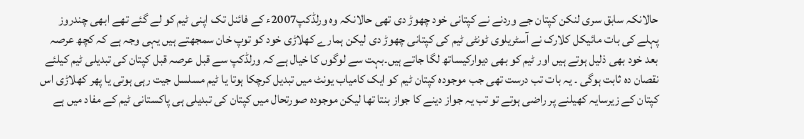حالانکہ سابق سری لنکن کپتان جے وردنے نے کپتانی خود چھوڑ دی تھی حالانکہ وہ ورلڈکپ2007ء کے فائنل تک اپنی ٹیم کو لے گئے تھے ابھی چندروز پہلے کی بات مائیکل کلارک نے آسٹریلوی ٹونٹی ٹیم کی کپتانی چھوڑ دی لیکن ہمارے کھلاڑی خود کو توپ خان سمجھتے ہیں یہی وجہ ہے کہ کچھ عرصہ بعد خود بھی ذلیل ہوتے ہیں اور ٹیم کو بھی دیوارکیساتھ لگا جاتے ہیں۔بہت سے لوگوں کا خیال ہے کہ ورلڈکپ سے قبل عرصہ قبل کپتان کی تبدیلی ٹیم کیلئے نقصان دہ ثابت ہوگی ۔ یہ بات تب درست تھی جب موجودہ کپتان ٹیم کو ایک کامیاب یونٹ میں تبدیل کرچکا ہوتا یا ٹیم مسلسل جیت رہی ہوتی یا پھر کھلاڑی اس کپتان کے زیرسایہ کھیلنے پر راضی ہوتے تو تب یہ جواز دینے کا جواز بنتا تھا لیکن موجودہ صورتحال میں کپتان کی تبدیلی ہی پاکستانی ٹیم کے مفاد میں ہے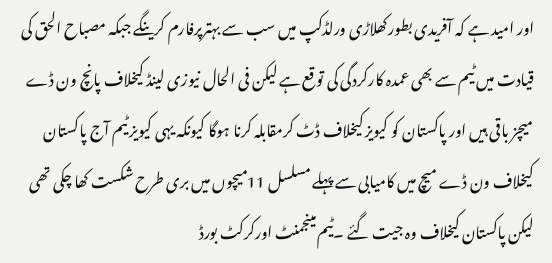اور امید ہے کہ آفریدی بطورکھلاڑی ورلڈکپ میں سب سے بہترپرفارم کرینگے جبکہ مصباح الحق کی قیادت میں ٹیم سے بھی عمدہ کارکردگی کی توقع ہے لیکن فی الحال نیوزی لینڈ کیخلاف پانچ ون ڈے میچز باقی ہیں اور پاکستان کو کیویز کیخلاف ڈٹ کرمقابلہ کرنا ہوگا کیونکہ یہی کیویز ٹیم آج پاکستان کیخلاف ون ڈے میچ میں کامیابی سے پہلے مسلسل 11میچوں میں بری طرح شکست کھا چکی تھی لیکن پاکستان کیخلاف وہ جیت گئے ۔ٹیم مینجمنٹ اورکرکٹ بورڈ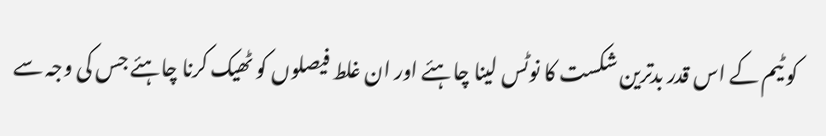کو ٹیم کے اس قدر بدترین شکست کا نوٹس لینا چاہئے اور ان غلط فیصلوں کو ٹھیک کرنا چاہئے جس کی وجہ سے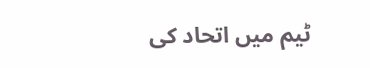ٹیم میں اتحاد کی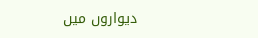دیواروں میں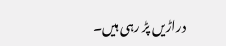دراڑیں پڑ رہی ہیں۔